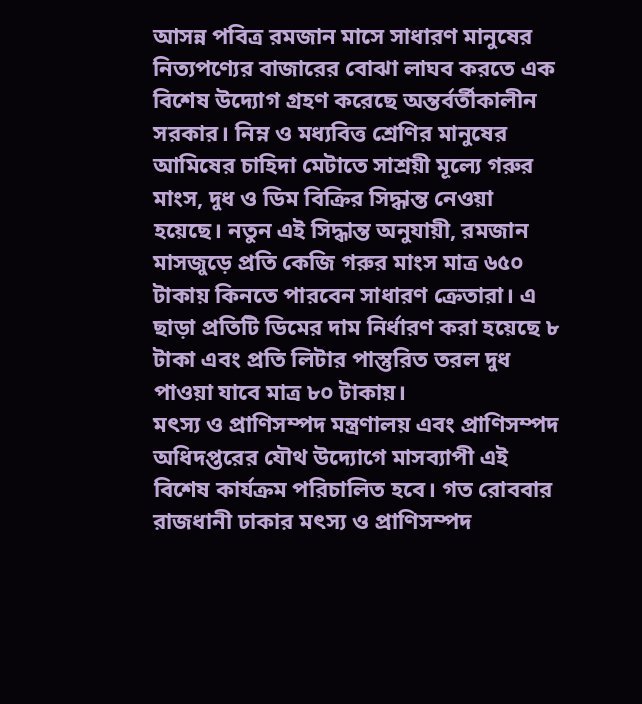আসন্ন পবিত্র রমজান মাসে সাধারণ মানুষের নিত্যপণ্যের বাজারের বোঝা লাঘব করতে এক বিশেষ উদ্যোগ গ্রহণ করেছে অন্তর্বর্তীকালীন সরকার। নিম্ন ও মধ্যবিত্ত শ্রেণির মানুষের আমিষের চাহিদা মেটাতে সাশ্রয়ী মূল্যে গরুর মাংস, দুধ ও ডিম বিক্রির সিদ্ধান্ত নেওয়া হয়েছে। নতুন এই সিদ্ধান্ত অনুযায়ী, রমজান মাসজুড়ে প্রতি কেজি গরুর মাংস মাত্র ৬৫০ টাকায় কিনতে পারবেন সাধারণ ক্রেতারা। এ ছাড়া প্রতিটি ডিমের দাম নির্ধারণ করা হয়েছে ৮ টাকা এবং প্রতি লিটার পাস্তুরিত তরল দুধ পাওয়া যাবে মাত্র ৮০ টাকায়।
মৎস্য ও প্রাণিসম্পদ মন্ত্রণালয় এবং প্রাণিসম্পদ অধিদপ্তরের যৌথ উদ্যোগে মাসব্যাপী এই বিশেষ কার্যক্রম পরিচালিত হবে। গত রোববার রাজধানী ঢাকার মৎস্য ও প্রাণিসম্পদ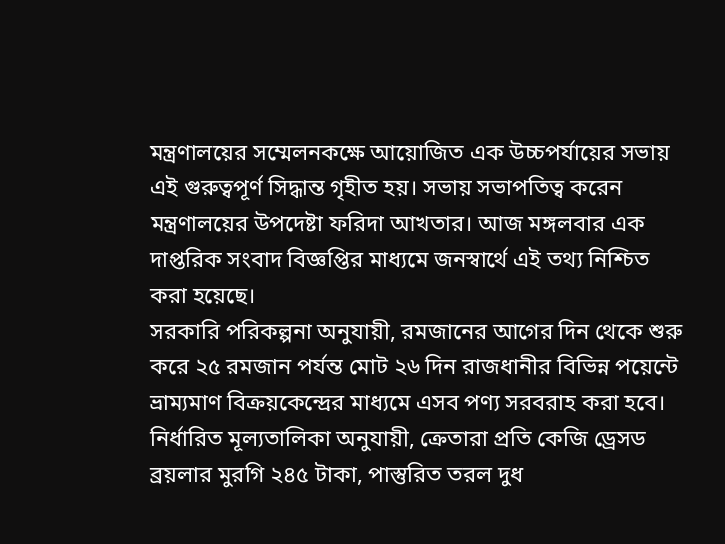মন্ত্রণালয়ের সম্মেলনকক্ষে আয়োজিত এক উচ্চপর্যায়ের সভায় এই গুরুত্বপূর্ণ সিদ্ধান্ত গৃহীত হয়। সভায় সভাপতিত্ব করেন মন্ত্রণালয়ের উপদেষ্টা ফরিদা আখতার। আজ মঙ্গলবার এক দাপ্তরিক সংবাদ বিজ্ঞপ্তির মাধ্যমে জনস্বার্থে এই তথ্য নিশ্চিত করা হয়েছে।
সরকারি পরিকল্পনা অনুযায়ী, রমজানের আগের দিন থেকে শুরু করে ২৫ রমজান পর্যন্ত মোট ২৬ দিন রাজধানীর বিভিন্ন পয়েন্টে ভ্রাম্যমাণ বিক্রয়কেন্দ্রের মাধ্যমে এসব পণ্য সরবরাহ করা হবে। নির্ধারিত মূল্যতালিকা অনুযায়ী, ক্রেতারা প্রতি কেজি ড্রেসড ব্রয়লার মুরগি ২৪৫ টাকা, পাস্তুরিত তরল দুধ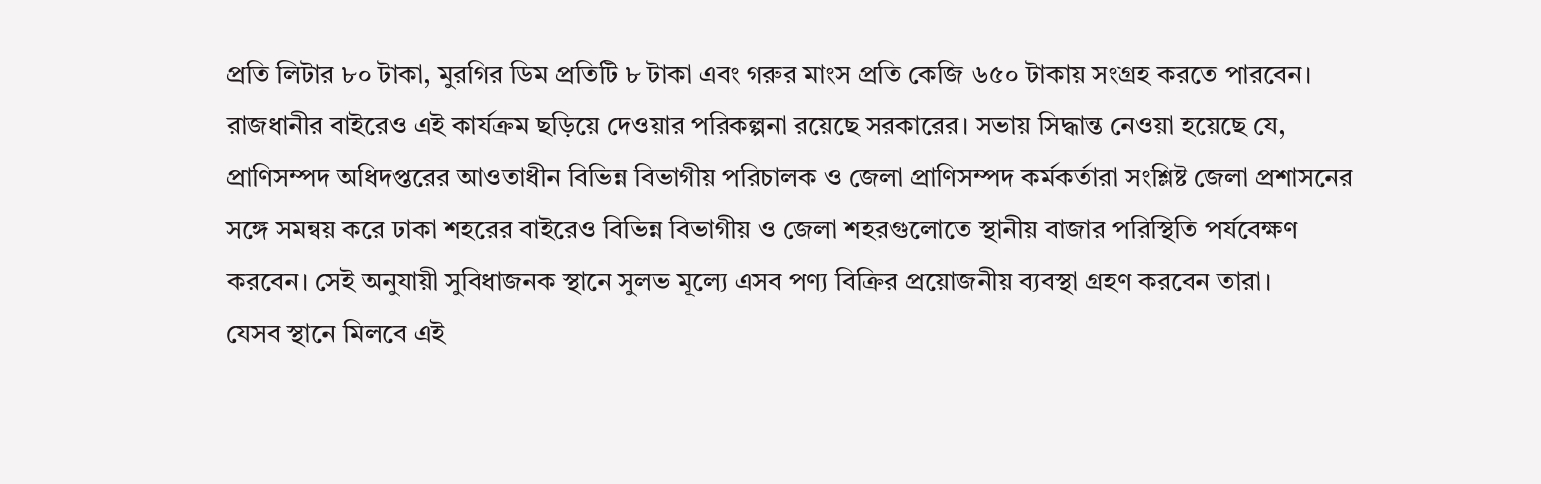প্রতি লিটার ৮০ টাকা, মুরগির ডিম প্রতিটি ৮ টাকা এবং গরুর মাংস প্রতি কেজি ৬৫০ টাকায় সংগ্রহ করতে পারবেন।
রাজধানীর বাইরেও এই কার্যক্রম ছড়িয়ে দেওয়ার পরিকল্পনা রয়েছে সরকারের। সভায় সিদ্ধান্ত নেওয়া হয়েছে যে, প্রাণিসম্পদ অধিদপ্তরের আওতাধীন বিভিন্ন বিভাগীয় পরিচালক ও জেলা প্রাণিসম্পদ কর্মকর্তারা সংশ্লিষ্ট জেলা প্রশাসনের সঙ্গে সমন্বয় করে ঢাকা শহরের বাইরেও বিভিন্ন বিভাগীয় ও জেলা শহরগুলোতে স্থানীয় বাজার পরিস্থিতি পর্যবেক্ষণ করবেন। সেই অনুযায়ী সুবিধাজনক স্থানে সুলভ মূল্যে এসব পণ্য বিক্রির প্রয়োজনীয় ব্যবস্থা গ্রহণ করবেন তারা।
যেসব স্থানে মিলবে এই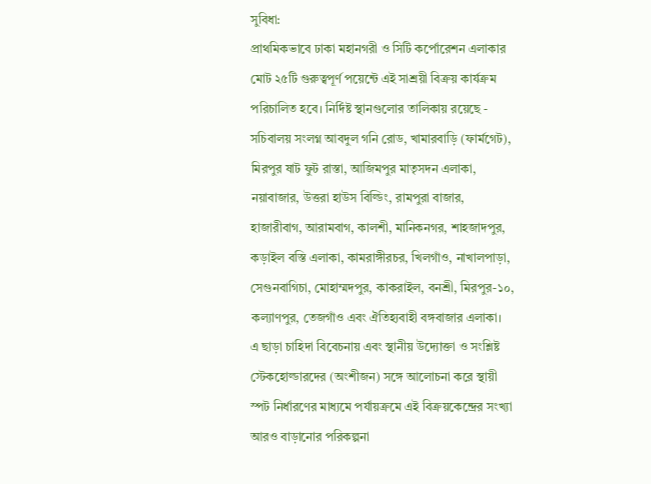সুবিধা:
প্রাথমিকভাবে ঢাকা মহানগরী ও সিটি কর্পোরেশন এলাকার মোট ২৫টি গুরুত্বপূর্ণ পয়েন্টে এই সাশ্রয়ী বিক্রয় কার্যক্রম পরিচালিত হবে। নির্দিষ্ট স্থানগুলোর তালিকায় রয়েছে - সচিবালয় সংলগ্ন আবদুল গনি রোড, খামারবাড়ি (ফার্মগেট), মিরপুর ষাট ফুট রাস্তা, আজিমপুর মাতৃসদন এলাকা, নয়াবাজার, উত্তরা হাউস বিল্ডিং, রামপুরা বাজার, হাজারীবাগ, আরামবাগ, কালশী, মানিকনগর, শাহজাদপুর, কড়াইল বস্তি এলাকা, কামরাঙ্গীরচর, খিলগাঁও, নাখালপাড়া, সেগুনবাগিচা, মোহাম্মদপুর, কাকরাইল, বনশ্রী, মিরপুর-১০, কল্যাণপুর, তেজগাঁও এবং ঐতিহ্যবাহী বঙ্গবাজার এলাকা।
এ ছাড়া চাহিদা বিবেচনায় এবং স্থানীয় উদ্যোক্তা ও সংশ্লিষ্ট স্টেকহোল্ডারদের (অংশীজন) সঙ্গে আলোচনা করে স্থায়ী স্পট নির্ধারণের মাধ্যমে পর্যায়ক্রমে এই বিক্রয়কেন্দ্রের সংখ্যা আরও বাড়ানোর পরিকল্পনা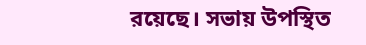রয়েছে। সভায় উপস্থিত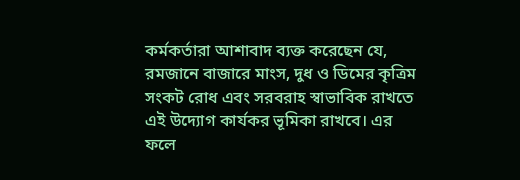কর্মকর্তারা আশাবাদ ব্যক্ত করেছেন যে, রমজানে বাজারে মাংস, দুধ ও ডিমের কৃত্রিম সংকট রোধ এবং সরবরাহ স্বাভাবিক রাখতে এই উদ্যোগ কার্যকর ভূমিকা রাখবে। এর ফলে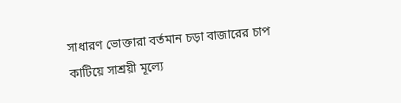সাধারণ ভোক্তারা বর্তমান চড়া বাজারের চাপ কাটিয়ে সাশ্রয়ী মূল্যে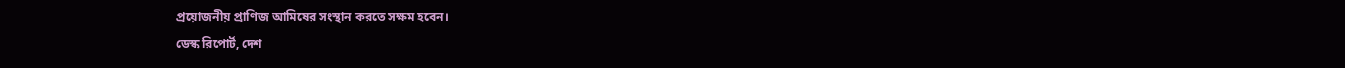প্রয়োজনীয় প্রাণিজ আমিষের সংস্থান করতে সক্ষম হবেন।
ডেস্ক রিপোর্ট, দেশ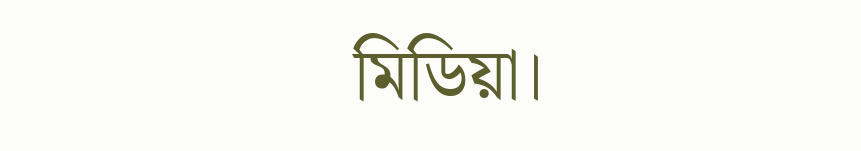মিডিয়া।